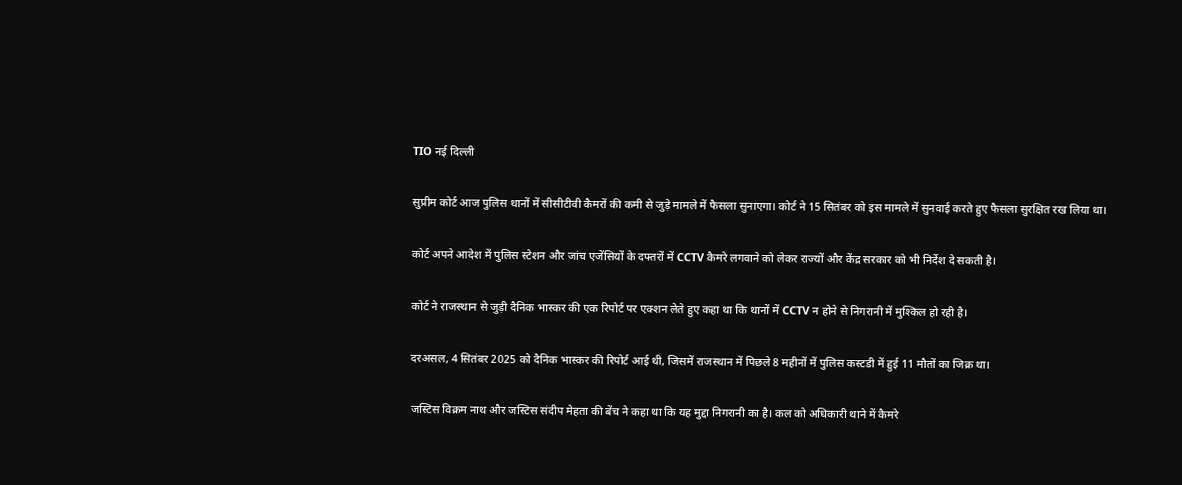TIO नई दिल्ली

सुप्रीम कोर्ट आज पुलिस थानों में सीसीटीवी कैमरों की कमी से जुड़े मामले में फैसला सुनाएगा। कोर्ट ने 15 सितंबर को इस मामले में सुनवाई करते हुए फैसला सुरक्षित रख लिया था।

कोर्ट अपने आदेश में पुलिस स्टेशन और जांच एजेंसियों के दफ्तरों में CCTV कैमरे लगवाने को लेकर राज्यों और केंद्र सरकार को भी निर्देश दे सकती है।

कोर्ट ने राजस्थान से जुड़ी दैनिक भास्कर की एक रिपोर्ट पर एक्शन लेते हुए कहा था कि थानों में CCTV न होने से निगरानी में मुश्किल हो रही है।

दरअसल, 4 सितंबर 2025 को दैनिक भास्कर की रिपोर्ट आई थी, जिसमें राजस्थान में पिछले 8 महीनों में पुलिस कस्टडी में हुई 11 मौतों का जिक्र था।

जस्टिस विक्रम नाथ और जस्टिस संदीप मेहता की बेंच ने कहा था कि यह मुद्दा निगरानी का है। कल को अधिकारी थाने में कैमरे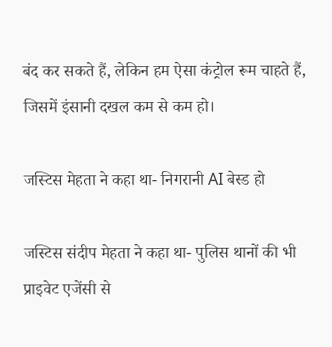बंद कर सकते हैं, लेकिन हम ऐसा कंट्रोल रूम चाहते हैं, जिसमें इंसानी दखल कम से कम हो।

जस्टिस मेहता ने कहा था- निगरानी AI बेस्ड हो

जस्टिस संदीप मेहता ने कहा था- पुलिस थानों की भी प्राइवेट एजेंसी से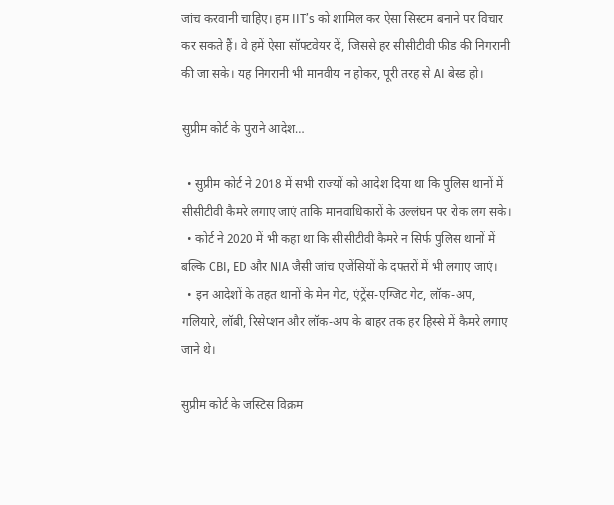जांच करवानी चाहिए। हम IIT’s को शामिल कर ऐसा सिस्टम बनाने पर विचार कर सकते हैं। वे हमें ऐसा सॉफ्टवेयर दें, जिससे हर सीसीटीवी फीड की निगरानी की जा सके। यह निगरानी भी मानवीय न होकर, पूरी तरह से AI बेस्ड हो।

सुप्रीम कोर्ट के पुराने आदेश…

  • सुप्रीम कोर्ट ने 2018 में सभी राज्यों को आदेश दिया था कि पुलिस थानों में सीसीटीवी कैमरे लगाए जाएं ताकि मानवाधिकारों के उल्लंघन पर रोक लग सके।
  • कोर्ट ने 2020 में भी कहा था कि सीसीटीवी कैमरे न सिर्फ पुलिस थानों में बल्कि CBI, ED और NIA जैसी जांच एजेंसियों के दफ्तरों में भी लगाए जाएं।
  • इन आदेशों के तहत थानों के मेन गेट, एंट्रेंस-एग्जिट गेट, लॉक-अप, गलियारे, लॉबी, रिसेप्शन और लॉक-अप के बाहर तक हर हिस्से में कैमरे लगाए जाने थे।

सुप्रीम कोर्ट के जस्टिस विक्रम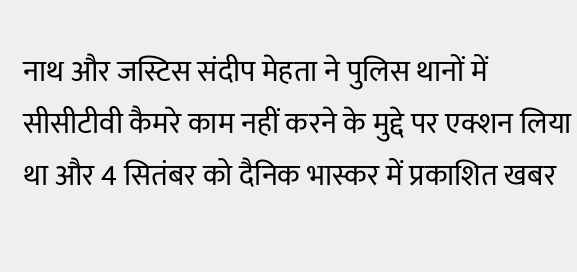नाथ और जस्टिस संदीप मेहता ने पुलिस थानों में सीसीटीवी कैमरे काम नहीं करने के मुद्दे पर एक्शन लिया था और 4 सितंबर को दैनिक भास्कर में प्रकाशित खबर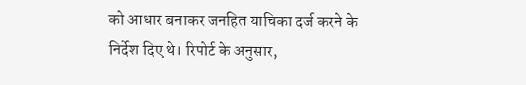को आधार बनाकर जनहित याचिका दर्ज करने के निर्देश दिए थे। रिपोर्ट के अनुसार,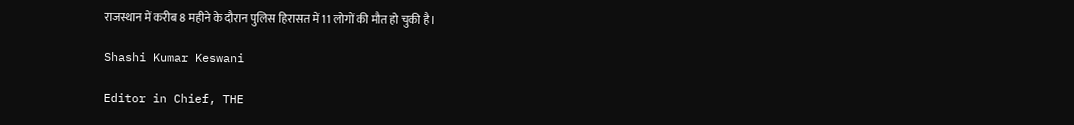राजस्थान में करीब 8 महीने के दौरान पुलिस हिरासत में 11 लोगों की मौत हो चुकी है।

Shashi Kumar Keswani

Editor in Chief, THE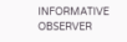INFORMATIVE OBSERVER